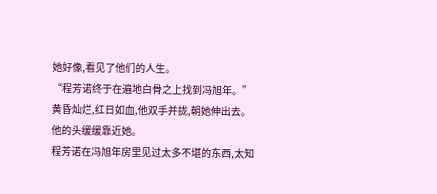她好像,看见了他们的人生。
“程芳诺终于在遍地白骨之上找到冯旭年。”
黄昏灿烂,红日如血,他双手并拢,朝她伸出去。
他的头缓缓靠近她。
程芳诺在冯旭年房里见过太多不堪的东西,太知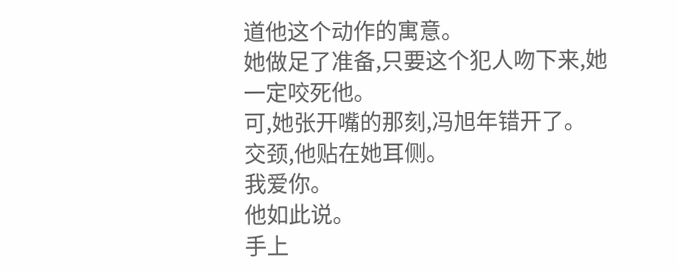道他这个动作的寓意。
她做足了准备,只要这个犯人吻下来,她一定咬死他。
可,她张开嘴的那刻,冯旭年错开了。
交颈,他贴在她耳侧。
我爱你。
他如此说。
手上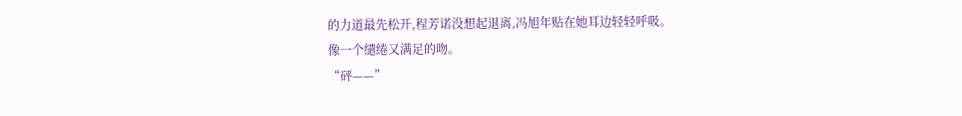的力道最先松开,程芳诺没想起退离,冯旭年贴在她耳边轻轻呼吸。
像一个缱绻又满足的吻。
“砰——”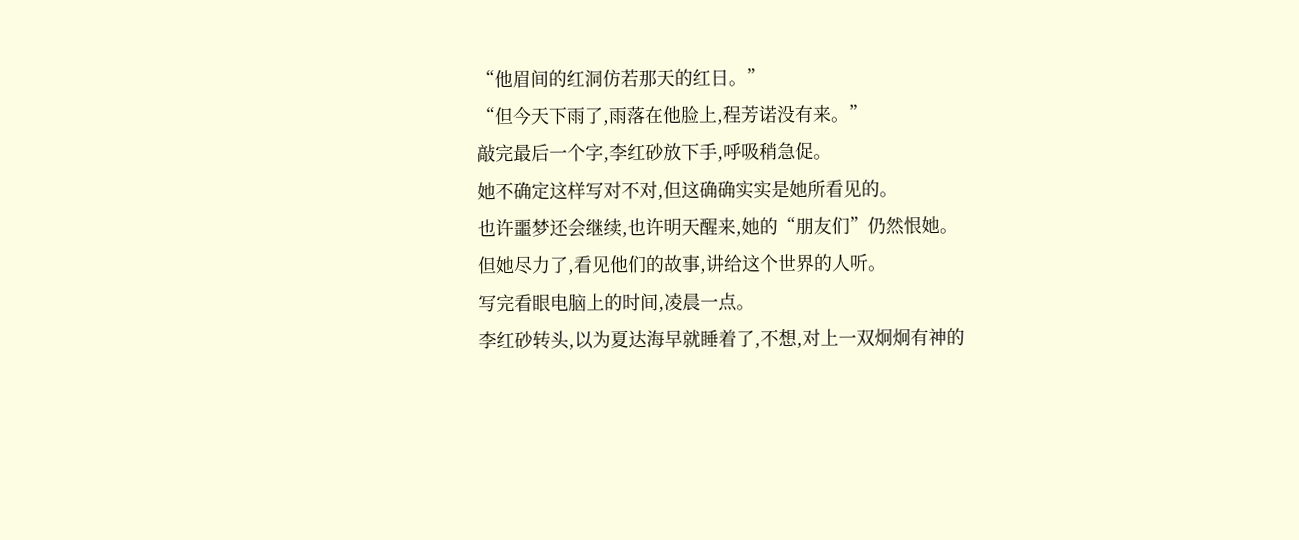“他眉间的红洞仿若那天的红日。”
“但今天下雨了,雨落在他脸上,程芳诺没有来。”
敲完最后一个字,李红砂放下手,呼吸稍急促。
她不确定这样写对不对,但这确确实实是她所看见的。
也许噩梦还会继续,也许明天醒来,她的“朋友们”仍然恨她。
但她尽力了,看见他们的故事,讲给这个世界的人听。
写完看眼电脑上的时间,凌晨一点。
李红砂转头,以为夏达海早就睡着了,不想,对上一双炯炯有神的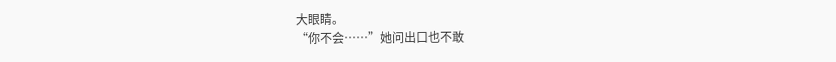大眼睛。
“你不会……”她问出口也不敢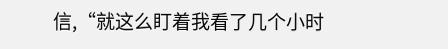信,“就这么盯着我看了几个小时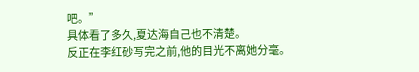吧。”
具体看了多久,夏达海自己也不清楚。
反正在李红砂写完之前,他的目光不离她分毫。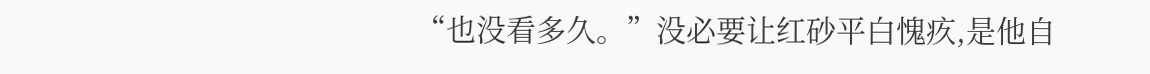“也没看多久。”没必要让红砂平白愧疚,是他自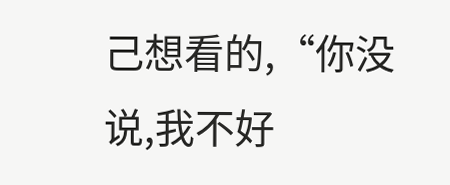己想看的,“你没说,我不好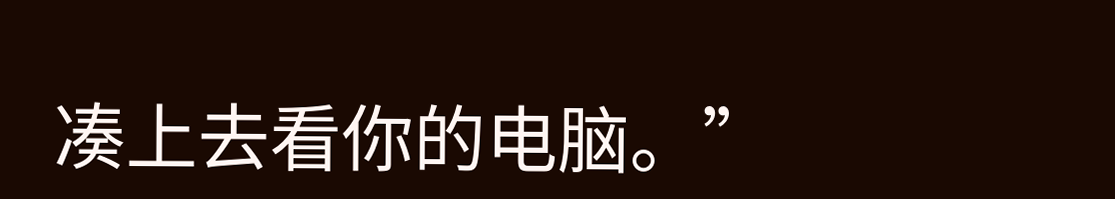凑上去看你的电脑。”